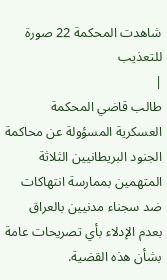شاهدت المحكمة 22 صورة للتعذيب
|
طالب قاضي المحكمة العسكرية المسؤولة عن محاكمة الجنود البريطانيين الثلاثة المتهمين بممارسة انتهاكات ضد سجناء مدنيين بالعراق بعدم الإدلاء بأي تصريحات عامة بشأن هذه القضية.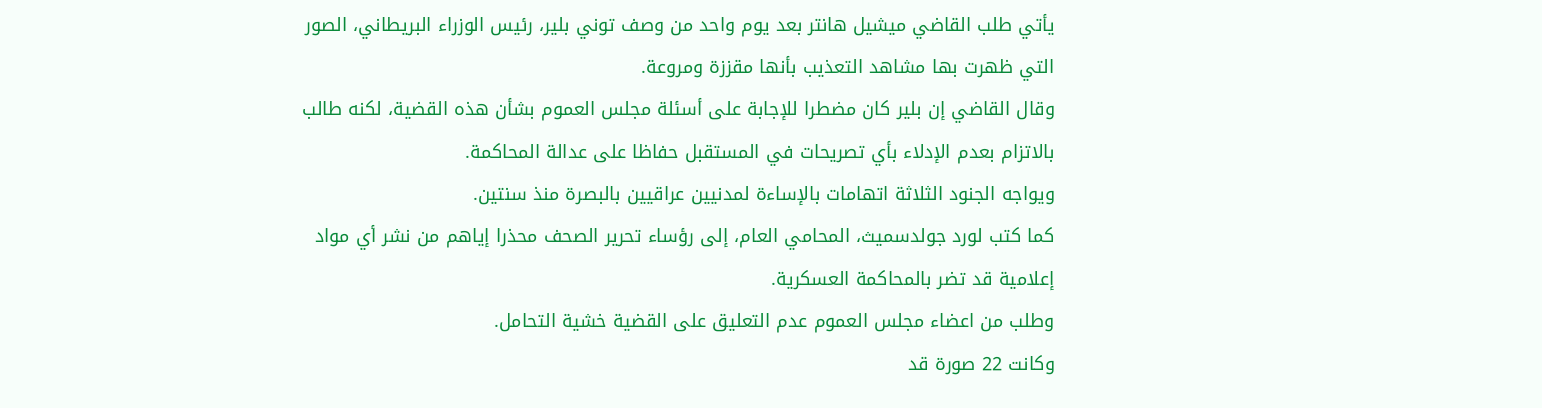يأتي طلب القاضي ميشيل هانتر بعد يوم واحد من وصف توني بلير، رئيس الوزراء البريطاني، الصور التي ظهرت بها مشاهد التعذيب بأنها مقززة ومروعة.
وقال القاضي إن بلير كان مضطرا للإجابة على أسئلة مجلس العموم بشأن هذه القضية، لكنه طالب بالاتزام بعدم الإدلاء بأي تصريحات في المستقبل حفاظا على عدالة المحاكمة.
ويواجه الجنود الثلاثة اتهامات بالإساءة لمدنيين عراقيين بالبصرة منذ سنتين.
كما كتب لورد جولدسميث، المحامي العام، إلى رؤساء تحرير الصحف محذرا إياهم من نشر أي مواد إعلامية قد تضر بالمحاكمة العسكرية.
وطلب من اعضاء مجلس العموم عدم التعليق على القضية خشية التحامل.
وكانت 22 صورة قد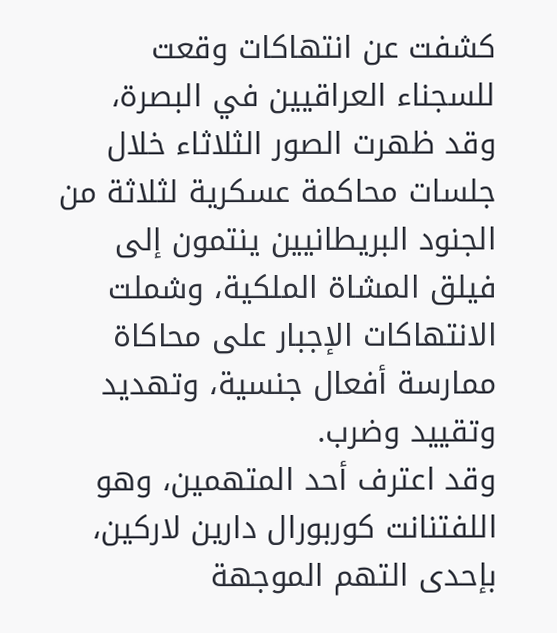كشفت عن انتهاكات وقعت للسجناء العراقيين في البصرة، وقد ظهرت الصور الثلاثاء خلال جلسات محاكمة عسكرية لثلاثة من الجنود البريطانيين ينتمون إلى فيلق المشاة الملكية، وشملت الانتهاكات الإجبار على محاكاة ممارسة أفعال جنسية، وتهديد وتقييد وضرب.
وقد اعترف أحد المتهمين، وهو اللفتنانت كوربورال دارين لاركين، بإحدى التهم الموجهة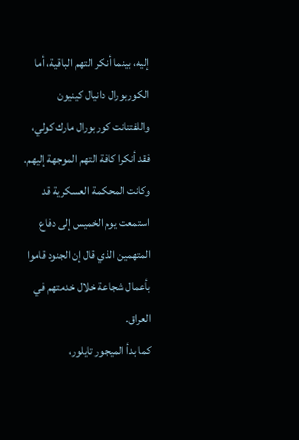إليه، بينما أنكر التهم الباقية، أما الكوربورال دانيال كينيون واللفتنانت كوربورال مارك كولي، فقد أنكرا كافة التهم الموجهة إليهم.
وكانت المحكمة العسكرية قد استمعت يوم الخميس إلى دفاع المتهمين الذي قال إن الجنود قاموا بأعمال شجاعة خلال خدمتهم في العراق.
كما بدأ الميجور تايلور،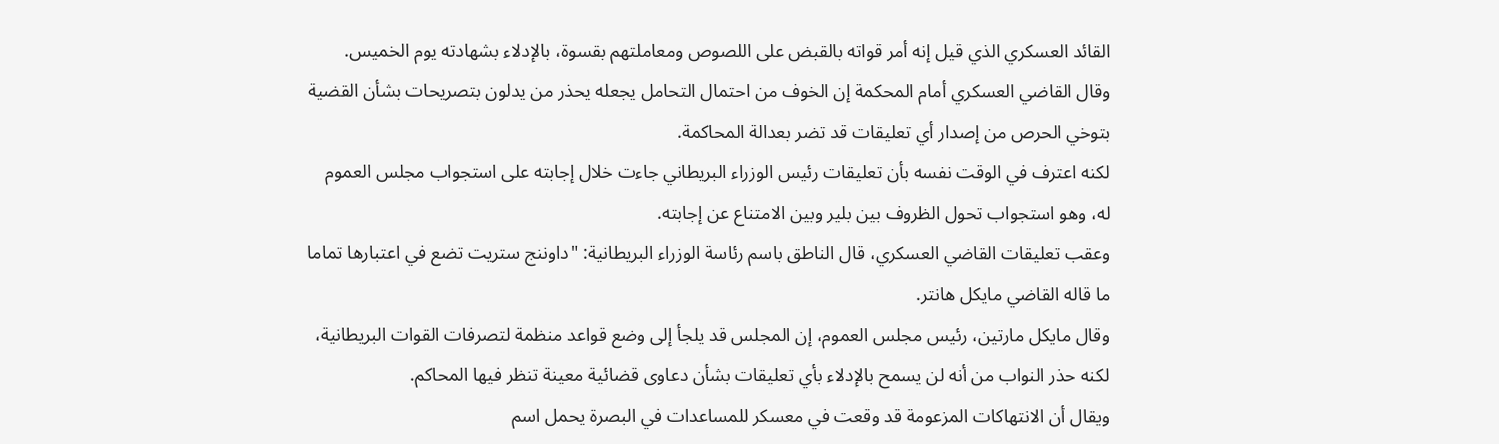القائد العسكري الذي قيل إنه أمر قواته بالقبض على اللصوص ومعاملتهم بقسوة، بالإدلاء بشهادته يوم الخميس.
وقال القاضي العسكري أمام المحكمة إن الخوف من احتمال التحامل يجعله يحذر من يدلون بتصريحات بشأن القضية بتوخي الحرص من إصدار أي تعليقات قد تضر بعدالة المحاكمة.
لكنه اعترف في الوقت نفسه بأن تعليقات رئيس الوزراء البريطاني جاءت خلال إجابته على استجواب مجلس العموم له، وهو استجواب تحول الظروف بين بلير وبين الامتناع عن إجابته.
وعقب تعليقات القاضي العسكري، قال الناطق باسم رئاسة الوزراء البريطانية: "داوننج ستريت تضع في اعتبارها تماما ما قاله القاضي مايكل هانتر.
وقال مايكل مارتين، رئيس مجلس العموم، إن المجلس قد يلجأ إلى وضع قواعد منظمة لتصرفات القوات البريطانية، لكنه حذر النواب من أنه لن يسمح بالإدلاء بأي تعليقات بشأن دعاوى قضائية معينة تنظر فيها المحاكم.
ويقال أن الانتهاكات المزعومة قد وقعت في معسكر للمساعدات في البصرة يحمل اسم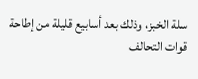سلة الخبز، وذلك بعد أسابيع قليلة من إطاحة قوات التحالف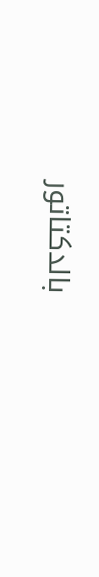بالدكتاتور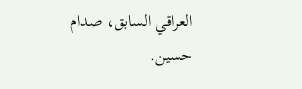العراقي السابق، صدام حسين.